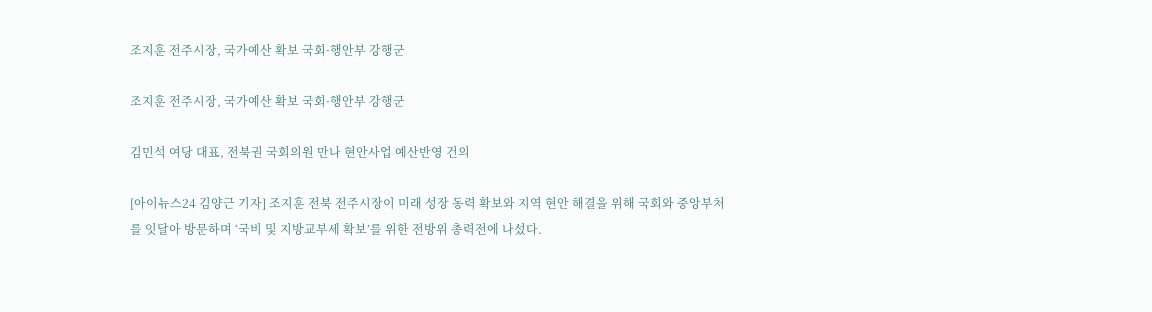조지훈 전주시장, 국가예산 확보 국회·행안부 강행군

조지훈 전주시장, 국가예산 확보 국회·행안부 강행군

김민석 여당 대표, 전북권 국회의원 만나 현안사업 예산반영 건의

[아이뉴스24 김양근 기자] 조지훈 전북 전주시장이 미래 성장 동력 확보와 지역 현안 해결을 위해 국회와 중앙부처를 잇달아 방문하며 ‘국비 및 지방교부세 확보’를 위한 전방위 총력전에 나섰다.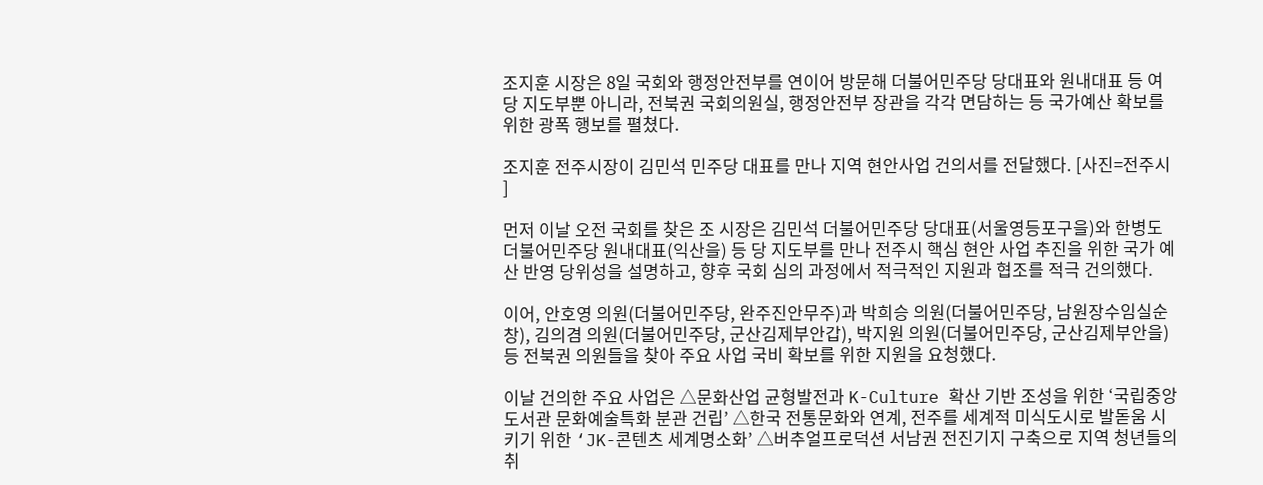조지훈 시장은 8일 국회와 행정안전부를 연이어 방문해 더불어민주당 당대표와 원내대표 등 여당 지도부뿐 아니라, 전북권 국회의원실, 행정안전부 장관을 각각 면담하는 등 국가예산 확보를 위한 광폭 행보를 펼쳤다.

조지훈 전주시장이 김민석 민주당 대표를 만나 지역 현안사업 건의서를 전달했다. [사진=전주시 ]

먼저 이날 오전 국회를 찾은 조 시장은 김민석 더불어민주당 당대표(서울영등포구을)와 한병도 더불어민주당 원내대표(익산을) 등 당 지도부를 만나 전주시 핵심 현안 사업 추진을 위한 국가 예산 반영 당위성을 설명하고, 향후 국회 심의 과정에서 적극적인 지원과 협조를 적극 건의했다.

이어, 안호영 의원(더불어민주당, 완주진안무주)과 박희승 의원(더불어민주당, 남원장수임실순창), 김의겸 의원(더불어민주당, 군산김제부안갑), 박지원 의원(더불어민주당, 군산김제부안을) 등 전북권 의원들을 찾아 주요 사업 국비 확보를 위한 지원을 요청했다.

이날 건의한 주요 사업은 △문화산업 균형발전과 K-Culture 확산 기반 조성을 위한 ‘국립중앙도서관 문화예술특화 분관 건립’ △한국 전통문화와 연계, 전주를 세계적 미식도시로 발돋움 시키기 위한 ‘JK-콘텐츠 세계명소화’ △버추얼프로덕션 서남권 전진기지 구축으로 지역 청년들의 취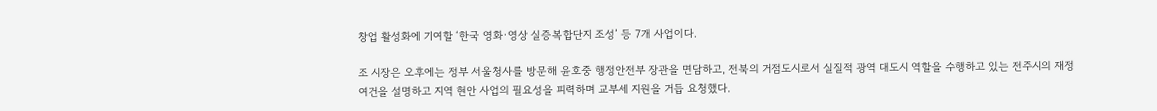창업 활성화에 기여할 ‘한국 영화·영상 실증복합단지 조성’ 등 7개 사업이다.

조 시장은 오후에는 정부 서울청사를 방문해 윤호중 행정안전부 장관을 면담하고, 전북의 거점도시로서 실질적 광역 대도시 역할을 수행하고 있는 전주시의 재정 여건을 설명하고 지역 현안 사업의 필요성을 피력하며 교부세 지원을 거듭 요청했다.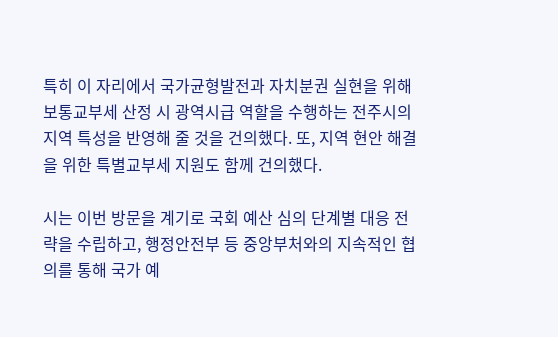특히 이 자리에서 국가균형발전과 자치분권 실현을 위해 보통교부세 산정 시 광역시급 역할을 수행하는 전주시의 지역 특성을 반영해 줄 것을 건의했다. 또, 지역 현안 해결을 위한 특별교부세 지원도 함께 건의했다.

시는 이번 방문을 계기로 국회 예산 심의 단계별 대응 전략을 수립하고, 행정안전부 등 중앙부처와의 지속적인 협의를 통해 국가 예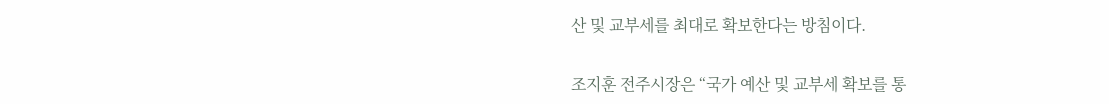산 및 교부세를 최대로 확보한다는 방침이다.

조지훈 전주시장은 “국가 예산 및 교부세 확보를 통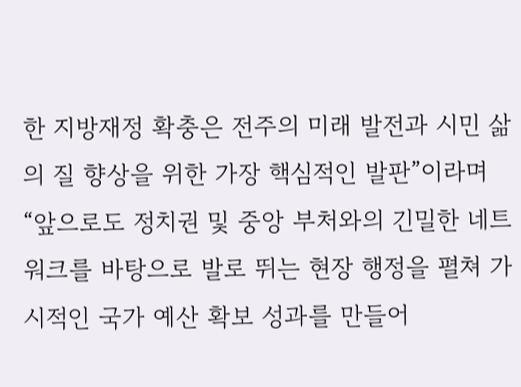한 지방재정 확충은 전주의 미래 발전과 시민 삶의 질 향상을 위한 가장 핵심적인 발판”이라며 “앞으로도 정치권 및 중앙 부처와의 긴밀한 네트워크를 바탕으로 발로 뛰는 현장 행정을 펼쳐 가시적인 국가 예산 확보 성과를 만들어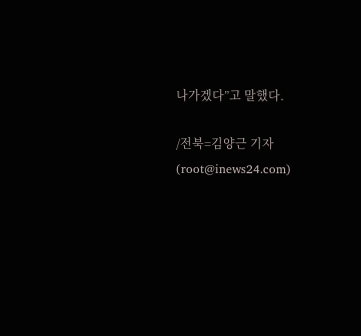나가겠다”고 말했다.

/전북=김양근 기자(root@inews24.com)